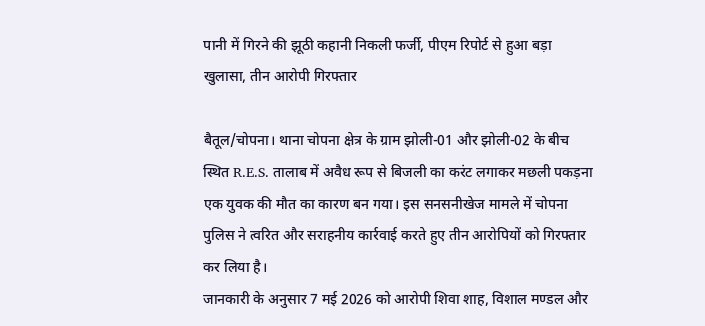पानी में गिरने की झूठी कहानी निकली फर्जी, पीएम रिपोर्ट से हुआ बड़ा खुलासा, तीन आरोपी गिरफ्तार

बैतूल/चोपना। थाना चोपना क्षेत्र के ग्राम झोली-01 और झोली-02 के बीच स्थित R.E.S. तालाब में अवैध रूप से बिजली का करंट लगाकर मछली पकड़ना एक युवक की मौत का कारण बन गया। इस सनसनीखेज मामले में चोपना पुलिस ने त्वरित और सराहनीय कार्रवाई करते हुए तीन आरोपियों को गिरफ्तार कर लिया है।
जानकारी के अनुसार 7 मई 2026 को आरोपी शिवा शाह, विशाल मण्डल और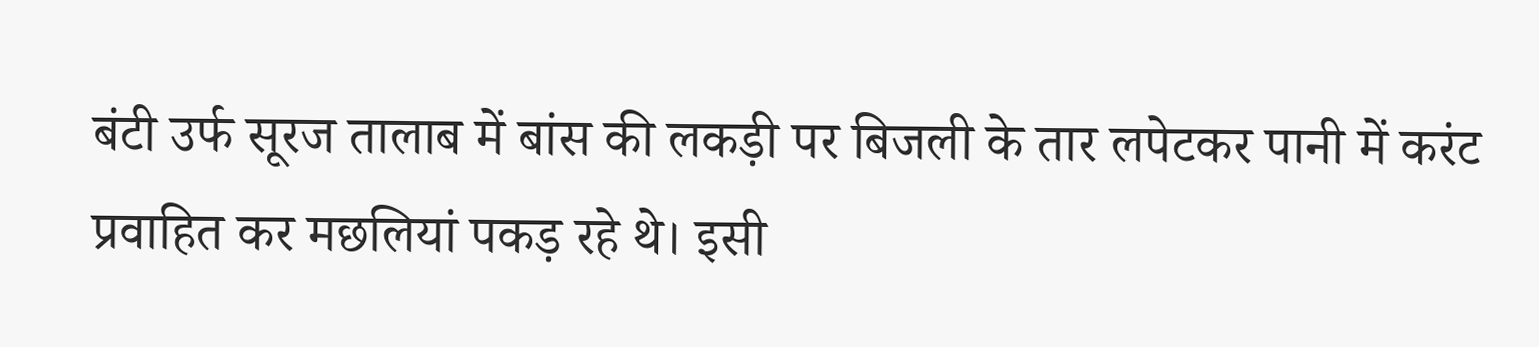बंटी उर्फ सूरज तालाब में बांस की लकड़ी पर बिजली के तार लपेटकर पानी में करंट प्रवाहित कर मछलियां पकड़ रहे थे। इसी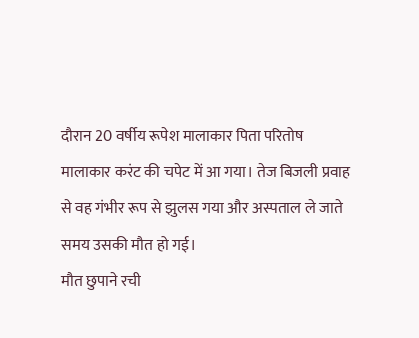दौरान 20 वर्षीय रूपेश मालाकार पिता परितोष मालाकार करंट की चपेट में आ गया। तेज बिजली प्रवाह से वह गंभीर रूप से झुलस गया और अस्पताल ले जाते समय उसकी मौत हो गई।
मौत छुपाने रची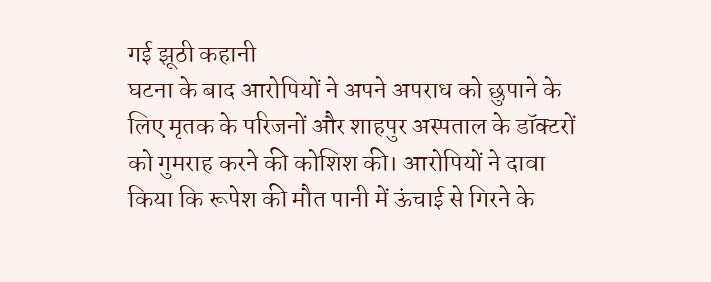गई झूठी कहानी
घटना के बाद आरोपियों ने अपने अपराध को छुपाने के लिए मृतक के परिजनों और शाहपुर अस्पताल के डॉक्टरों को गुमराह करने की कोशिश की। आरोपियों ने दावा किया कि रूपेश की मौत पानी में ऊंचाई से गिरने के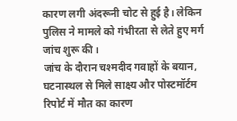कारण लगी अंदरूनी चोट से हुई है। लेकिन पुलिस ने मामले को गंभीरता से लेते हुए मर्ग जांच शुरू की।
जांच के दौरान चश्मदीद गवाहों के बयान, घटनास्थल से मिले साक्ष्य और पोस्टमॉर्टम रिपोर्ट में मौत का कारण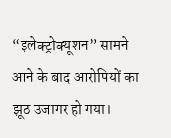“इलेक्ट्रोक्यूशन” सामने आने के बाद आरोपियों का झूठ उजागर हो गया।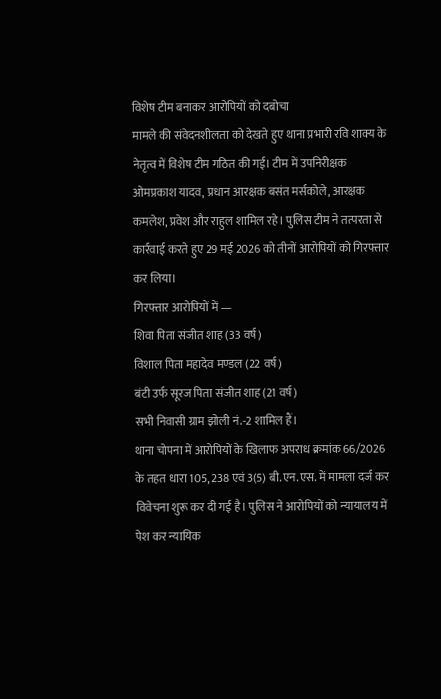विशेष टीम बनाकर आरोपियों को दबोचा
मामले की संवेदनशीलता को देखते हुए थाना प्रभारी रवि शाक्य के नेतृत्व में विशेष टीम गठित की गई। टीम में उपनिरीक्षक ओमप्रकाश यादव, प्रधान आरक्षक बसंत मर्सकोले, आरक्षक कमलेश, प्रवेश और राहुल शामिल रहे। पुलिस टीम ने तत्परता से कार्रवाई करते हुए 29 मई 2026 को तीनों आरोपियों को गिरफ्तार कर लिया।
गिरफ्तार आरोपियों में —
शिवा पिता संजीत शाह (33 वर्ष)
विशाल पिता महादेव मण्डल (22 वर्ष)
बंटी उर्फ सूरज पिता संजीत शाह (21 वर्ष)
सभी निवासी ग्राम झोली नं.-2 शामिल हैं।
थाना चोपना में आरोपियों के खिलाफ अपराध क्रमांक 66/2026 के तहत धारा 105, 238 एवं 3(5) बी.एन.एस. में मामला दर्ज कर विवेचना शुरू कर दी गई है। पुलिस ने आरोपियों को न्यायालय में पेश कर न्यायिक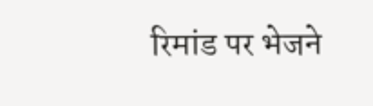रिमांड पर भेजने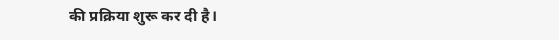की प्रक्रिया शुरू कर दी है।